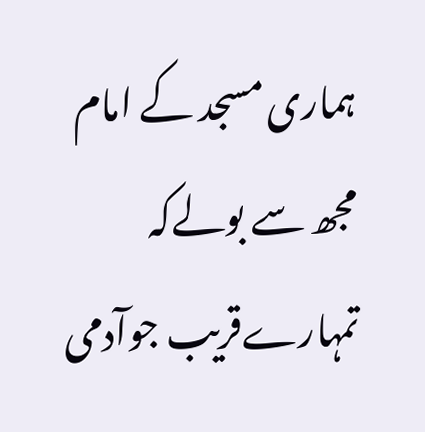ہماری مسجد کے امام مجھ سے بولےکہ تمہارےقریب جوآدمی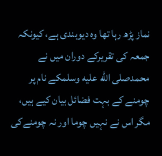نماز پڑھ رہا تھا وہ دیوبندی ہے، کیونکہ جمعہ کی تقریرکے دوران میں نے محمدصلى الله عليه وسلمکے نام پر چومنے کے بہت فضائل بیان کیے ہیں، مگر اس نے نہیں چوما اور نہ چومنےکی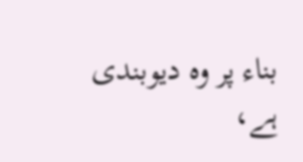بناء پر وہ دیوبندی ہے،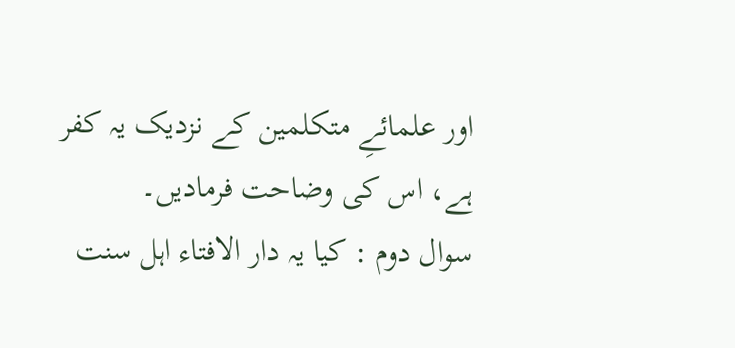اور علمائےِ متکلمین کے نزدیک یہ کفر ہے، اس کی وضاحت فرمادیں۔
سوال دوم : کیا یہ دار الافتاء اہل سنت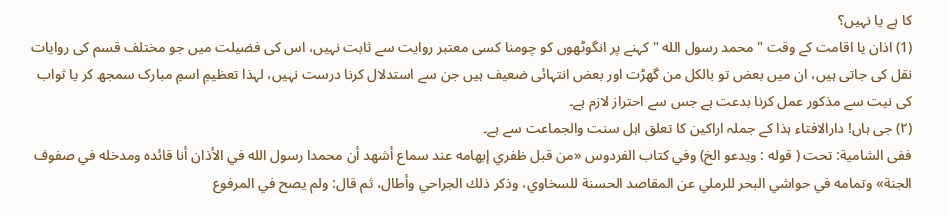کا ہے یا نہیں؟
(1) اذان یا اقامت کے وقت "محمد رسول الله " کہنے پر انگوٹھوں کو چومنا کسی معتبر روایت سے ثابت نہیں، اس کی فضیلت میں جو مختلف قسم کی روایات نقل کی جاتی ہیں، ان میں بعض تو بالکل من گھڑت اور بعض انتہائی ضعیف ہیں جن سے استدلال کرنا درست نہیں، لہذا تعظیمِ اسمِ مبارک سمجھ کر یا ثواب کی نیت سے مذکور عمل کرنا بدعت ہے جس سے احتراز لازم ہے۔
(۲) جی ہاں! دارالافتاء ہذا کے جملہ اراکین کا تعلق اہل سنت والجماعت سے ہے۔
ففى الشامية: تحت ( قوله : ويدعو الخ) وفي كتاب الفردوس «من قبل ظفري إبهامه عند سماع أشهد أن محمدا رسول الله في الأذان أنا قائده ومدخله في صفوف الجنة» وتمامه في حواشي البحر للرملي عن المقاصد الحسنة للسخاوي، وذكر ذلك الجراحي وأطال، ثم قال: ولم يصح في المرفوع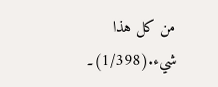من كل هذا شيء.(1/398)۔